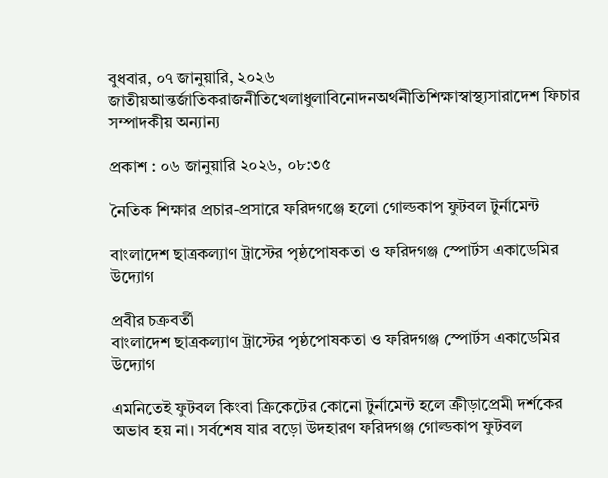বুধবার, ০৭ জানুয়ারি, ২০২৬
জাতীয়আন্তর্জাতিকরাজনীতিখেলাধুলাবিনোদনঅর্থনীতিশিক্ষাস্বাস্থ্যসারাদেশ ফিচার সম্পাদকীয় অন্যান্য

প্রকাশ : ০৬ জানুয়ারি ২০২৬, ০৮:৩৫

নৈতিক শিক্ষার প্রচার-প্রসারে ফরিদগঞ্জে হলো গোল্ডকাপ ফুটবল টুর্নামেন্ট

বাংলাদেশ ছাত্রকল্যাণ ট্রাস্টের পৃষ্ঠপোষকতা ও ফরিদগঞ্জ স্পোর্টস একাডেমির উদ্যোগ

প্রবীর চক্রবর্তী
বাংলাদেশ ছাত্রকল্যাণ ট্রাস্টের পৃষ্ঠপোষকতা ও ফরিদগঞ্জ স্পোর্টস একাডেমির উদ্যোগ

এমনিতেই ফুটবল কিংবা ক্রিকেটের কোনো টুর্নামেন্ট হলে ক্রীড়াপ্রেমী দর্শকের অভাব হয় না। সর্বশেষ যার বড়ো উদহারণ ফরিদগঞ্জ গোল্ডকাপ ফুটবল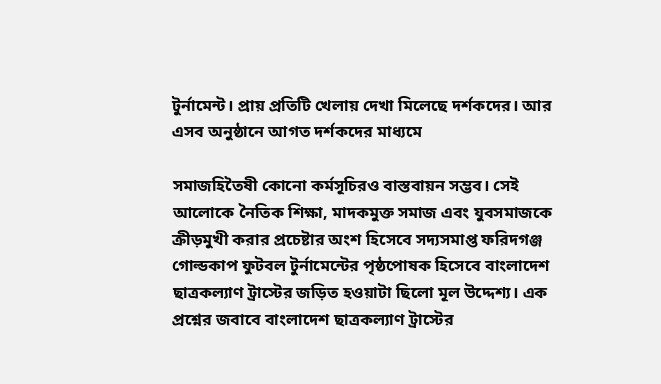টুর্নামেন্ট। প্রায় প্রতিটি খেলায় দেখা মিলেছে দর্শকদের। আর এসব অনুষ্ঠানে আগত দর্শকদের মাধ্যমে

সমাজহিতৈষী কোনো কর্মসূচিরও বাস্তবায়ন সম্ভব। সেই আলোকে নৈতিক শিক্ষা, মাদকমুক্ত সমাজ এবং যুবসমাজকে ক্রীড়মুখী করার প্রচেষ্টার অংশ হিসেবে সদ্যসমাপ্ত ফরিদগঞ্জ গোল্ডকাপ ফুটবল টুর্নামেন্টের পৃষ্ঠপোষক হিসেবে বাংলাদেশ ছাত্রকল্যাণ ট্রাস্টের জড়িত হওয়াটা ছিলো মূল উদ্দেশ্য। এক প্রশ্নের জবাবে বাংলাদেশ ছাত্রকল্যাণ ট্রাস্টের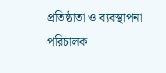প্রতিষ্ঠাতা ও ব্যবস্থাপনা পরিচালক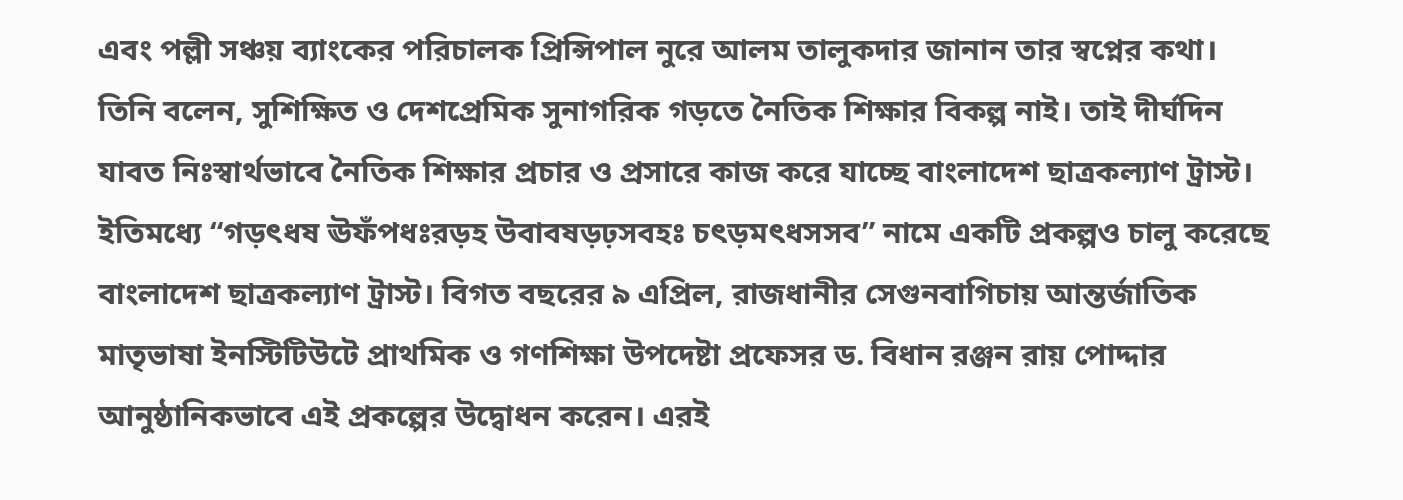এবং পল্লী সঞ্চয় ব্যাংকের পরিচালক প্রিন্সিপাল নুরে আলম তালুকদার জানান তার স্বপ্নের কথা। তিনি বলেন, সুশিক্ষিত ও দেশপ্রেমিক সুনাগরিক গড়তে নৈতিক শিক্ষার বিকল্প নাই। তাই দীর্ঘদিন যাবত নিঃস্বার্থভাবে নৈতিক শিক্ষার প্রচার ও প্রসারে কাজ করে যাচ্ছে বাংলাদেশ ছাত্রকল্যাণ ট্রাস্ট। ইতিমধ্যে “গড়ৎধষ ঊফঁপধঃরড়হ উবাবষড়ঢ়সবহঃ চৎড়মৎধসসব” নামে একটি প্রকল্পও চালু করেছে বাংলাদেশ ছাত্রকল্যাণ ট্রাস্ট। বিগত বছরের ৯ এপ্রিল, রাজধানীর সেগুনবাগিচায় আন্তর্জাতিক মাতৃভাষা ইনস্টিটিউটে প্রাথমিক ও গণশিক্ষা উপদেষ্টা প্রফেসর ড. বিধান রঞ্জন রায় পোদ্দার আনুষ্ঠানিকভাবে এই প্রকল্পের উদ্বোধন করেন। এরই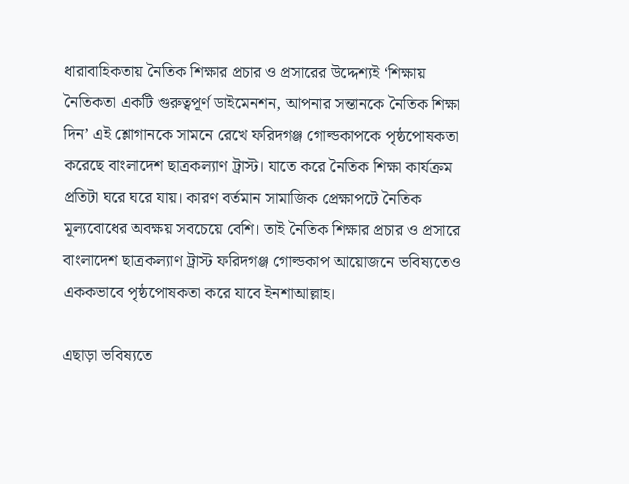ধারাবাহিকতায় নৈতিক শিক্ষার প্রচার ও প্রসারের উদ্দেশ্যই ‘শিক্ষায় নৈতিকতা একটি গুরুত্বপূর্ণ ডাইমেনশন, আপনার সন্তানকে নৈতিক শিক্ষা দিন’ এই শ্লোগানকে সামনে রেখে ফরিদগঞ্জ গোল্ডকাপকে পৃষ্ঠপোষকতা করেছে বাংলাদেশ ছাত্রকল্যাণ ট্রাস্ট। যাতে করে নৈতিক শিক্ষা কার্যক্রম প্রতিটা ঘরে ঘরে যায়। কারণ বর্তমান সামাজিক প্রেক্ষাপটে নৈতিক মূল্যবোধের অবক্ষয় সবচেয়ে বেশি। তাই নৈতিক শিক্ষার প্রচার ও প্রসারে বাংলাদেশ ছাত্রকল্যাণ ট্রাস্ট ফরিদগঞ্জ গোল্ডকাপ আয়োজনে ভবিষ্যতেও এককভাবে পৃষ্ঠপোষকতা করে যাবে ইনশাআল্লাহ।

এছাড়া ভবিষ্যতে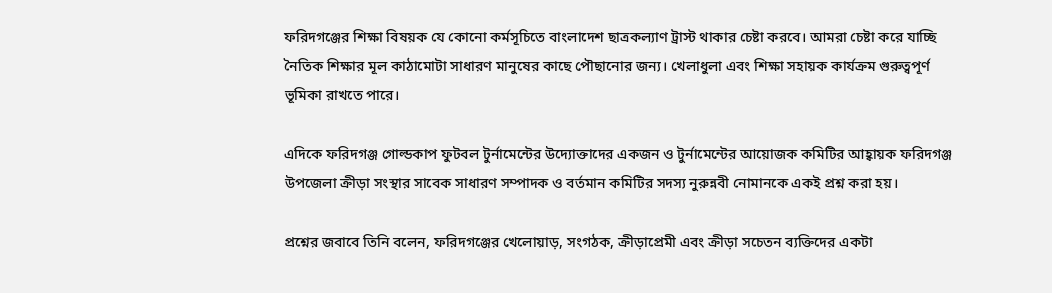ফরিদগঞ্জের শিক্ষা বিষয়ক যে কোনো কর্মসূচিতে বাংলাদেশ ছাত্রকল্যাণ ট্রাস্ট থাকার চেষ্টা করবে। আমরা চেষ্টা করে যাচ্ছি নৈতিক শিক্ষার মূল কাঠামোটা সাধারণ মানুষের কাছে পৌছানোর জন্য। খেলাধুলা এবং শিক্ষা সহায়ক কার্যক্রম গুরুত্বপূর্ণ ভূমিকা রাখতে পারে।

এদিকে ফরিদগঞ্জ গোল্ডকাপ ফুটবল টুর্নামেন্টের উদ্যোক্তাদের একজন ও টুর্নামেন্টের আয়োজক কমিটির আহ্বায়ক ফরিদগঞ্জ উপজেলা ক্রীড়া সংস্থার সাবেক সাধারণ সম্পাদক ও বর্তমান কমিটির সদস্য নুরুন্নবী নোমানকে একই প্রশ্ন করা হয়।

প্রশ্নের জবাবে তিনি বলেন, ফরিদগঞ্জের খেলোয়াড়, সংগঠক, ক্রীড়াপ্রেমী এবং ক্রীড়া সচেতন ব্যক্তিদের একটা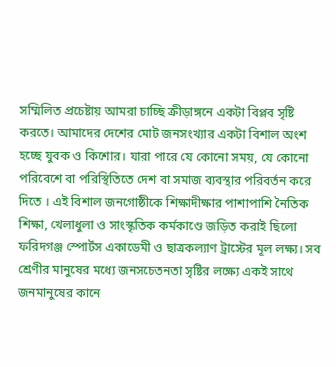সম্মিলিত প্রচেষ্টায় আমরা চাচ্ছি ক্রীড়াঙ্গনে একটা বিপ্লব সৃষ্টি করতে। আমাদের দেশের মোট জনসংখ্যার একটা বিশাল অংশ হচ্ছে যুবক ও কিশোর। যারা পারে যে কোনো সময়, যে কোনো পরিবেশে বা পরিস্থিতিতে দেশ বা সমাজ ব্যবস্থার পরিবর্তন করে দিতে । এই বিশাল জনগোষ্ঠীকে শিক্ষাদীক্ষার পাশাপাশি নৈতিক শিক্ষা, খেলাধুলা ও সাংস্কৃতিক কর্মকাণ্ডে জড়িত করাই ছিলো ফরিদগঞ্জ স্পোর্টস একাডেমী ও ছাত্রকল্যাণ ট্রাস্টের মূল লক্ষ্য। সব শ্রেণীর মানুষের মধ্যে জনসচেতনতা সৃষ্টির লক্ষ্যে একই সাথে জনমানুষের কানে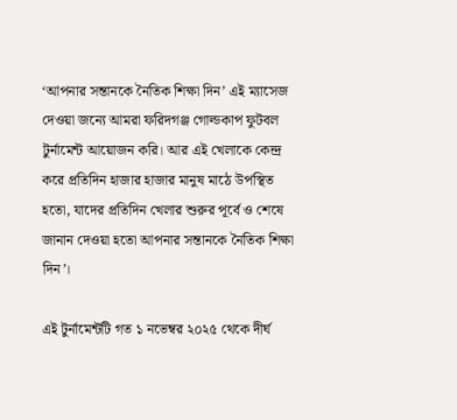‘আপনার সন্তানকে নৈতিক শিক্ষা দিন’ এই ম্যাসেজ দেওয়া জন্যে আমরা ফরিদগঞ্জ গোল্ডকাপ ফুটবল টুর্নামেন্ট আয়োজন করি। আর এই খেলাকে কেন্দ্র করে প্রতিদিন হাজার হাজার মানুষ মাঠে উপস্থিত হতো, যাদের প্রতিদিন খেলার শুরুর পূর্বে ও শেষে জানান দেওয়া হতো আপনার সন্তানকে নৈতিক শিক্ষা দিন’।

এই টুর্নামেন্টটি গত ১ নভেম্বর ২০২৫ থেকে দীর্ঘ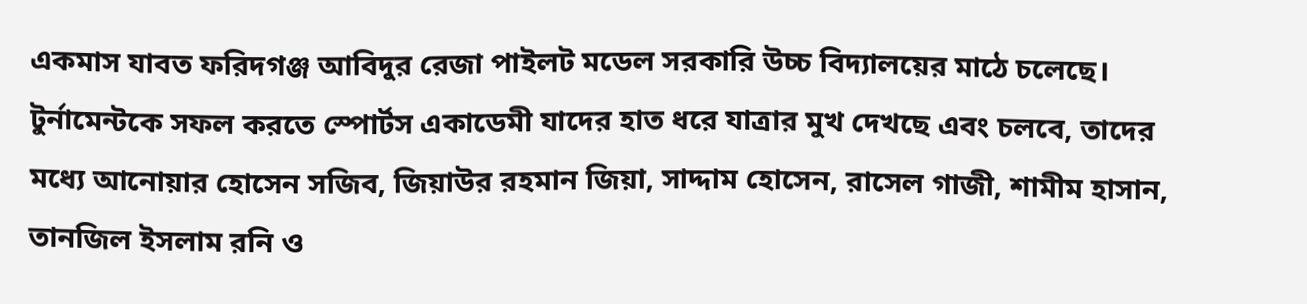একমাস যাবত ফরিদগঞ্জ আবিদুর রেজা পাইলট মডেল সরকারি উচ্চ বিদ্যালয়ের মাঠে চলেছে। টুর্নামেন্টকে সফল করতে স্পোর্টস একাডেমী যাদের হাত ধরে যাত্রার মুখ দেখছে এবং চলবে, তাদের মধ্যে আনোয়ার হোসেন সজিব, জিয়াউর রহমান জিয়া, সাদ্দাম হোসেন, রাসেল গাজী, শামীম হাসান, তানজিল ইসলাম রনি ও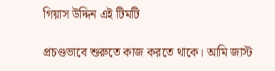গিয়াস উদ্দিন এই টিমটি

প্রচণ্ডভাবে শুরুতে কাজ করতে থাকে। আমি জাস্ট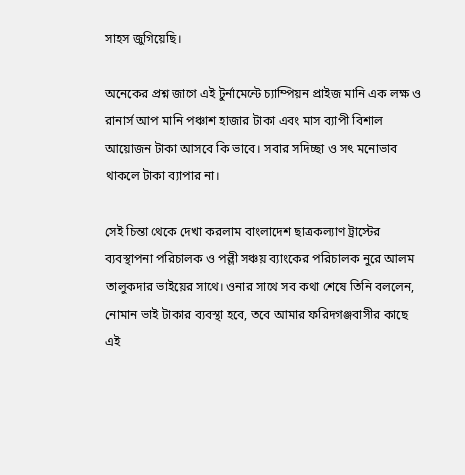সাহস জুগিয়েছি।

অনেকের প্রশ্ন জাগে এই টুর্নামেন্টে চ্যাম্পিয়ন প্রাইজ মানি এক লক্ষ ও রানার্স আপ মানি পঞ্চাশ হাজার টাকা এবং মাস ব্যাপী বিশাল আয়োজন টাকা আসবে কি ভাবে। সবার সদিচ্ছা ও সৎ মনোভাব থাকলে টাকা ব্যাপার না।

সেই চিন্তা থেকে দেখা করলাম বাংলাদেশ ছাত্রকল্যাণ ট্রাস্টের ব্যবস্থাপনা পরিচালক ও পল্লী সঞ্চয় ব্যাংকের পরিচালক নুরে আলম তালুকদার ভাইয়ের সাথে। ওনার সাথে সব কথা শেষে তিনি বললেন, নোমান ভাই টাকার ব্যবস্থা হবে, তবে আমার ফরিদগঞ্জবাসীর কাছে এই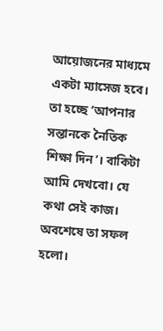আয়োজনের মাধ্যমে একটা ম্যাসেজ হবে। তা হচ্ছে ‘আপনার সন্তানকে নৈতিক শিক্ষা দিন’। বাকিটা আমি দেখবো। যে কথা সেই কাজ। অবশেষে তা সফল হলো।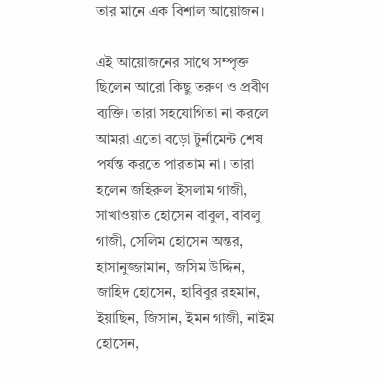তার মানে এক বিশাল আয়োজন।

এই আয়োজনের সাথে সম্পৃক্ত ছিলেন আরো কিছু তরুণ ও প্রবীণ ব্যক্তি। তারা সহযোগিতা না করলে আমরা এতো বড়ো টুর্নামেন্ট শেষ পর্যন্ত করতে পারতাম না। তারা হলেন জহিরুল ইসলাম গাজী, সাখাওয়াত হোসেন বাবুল, বাবলু গাজী, সেলিম হোসেন অন্তর, হাসানুজ্জামান, জসিম উদ্দিন, জাহিদ হোসেন, হাবিবুর রহমান, ইয়াছিন, জিসান, ইমন গাজী, নাইম হোসেন,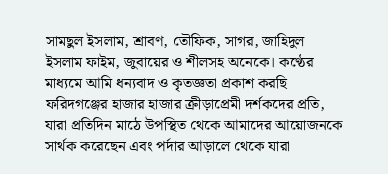সামছুল ইসলাম, শ্রাবণ, তৌফিক, সাগর, জাহিদুল ইসলাম ফাইম, জুবায়ের ও শীলসহ অনেকে। কণ্ঠের মাধ্যমে আমি ধন্যবাদ ও কৃতজ্ঞতা প্রকাশ করছি ফরিদগঞ্জের হাজার হাজার ক্রীড়াপ্রেমী দর্শকদের প্রতি, যারা প্রতিদিন মাঠে উপস্থিত থেকে আমাদের আয়োজনকে সার্থক করেছেন এবং পর্দার আড়ালে থেকে যারা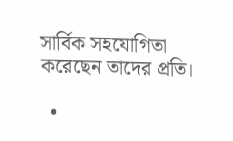সার্বিক সহযোগিতা করেছেন তাদের প্রতি।

  •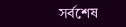সর্বশেষ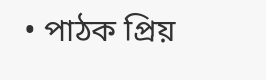• পাঠক প্রিয়